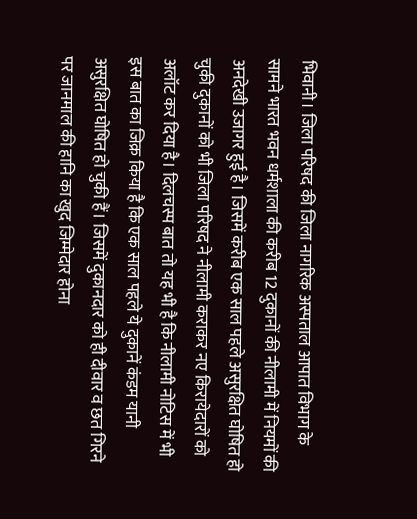भिवानी। जिला परिषद की जिला नागरिक अस्पताल आपात विभाग के सामने भारत भवन धर्मशाला की करीब 12 दुकानों की नीलामी में नियमों की अनदेखी उजागर हुई है। जिसमें करीब एक साल पहले असुरक्षित घोषित हो चुकी दुकानों को भी जिला परिषद ने नीलामी कराकर नए किरायेदारों को अलॉट कर दिया है। दिलचस्प बात तो यह भी है कि नीलामी नोटिस में भी इस बात का जिक्र किया है कि एक साल पहले ये दुकानें कंडम यानी असुरक्षित घोषित हो चुकी हैं। जिसमें दुकानदार को ही दीवार व छत गिरने पर जानमाल की हानि का खुद जिम्मेदार होना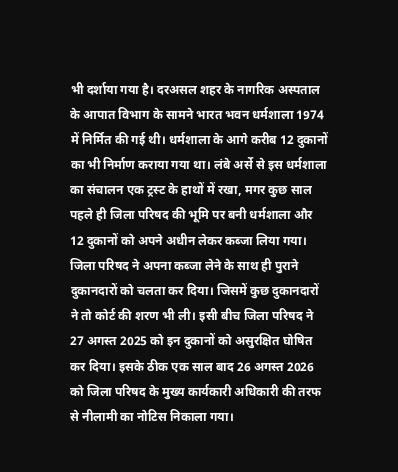भी दर्शाया गया है। दरअसल शहर के नागरिक अस्पताल के आपात विभाग के सामने भारत भवन धर्मशाला 1974 में निर्मित की गई थी। धर्मशाला के आगे करीब 12 दुकानों का भी निर्माण कराया गया था। लंबे अर्से से इस धर्मशाला का संचालन एक ट्रस्ट के हाथों में रखा, मगर कुछ साल पहले ही जिला परिषद की भूमि पर बनी धर्मशाला और 12 दुकानों को अपने अधीन लेकर कब्जा लिया गया। जिला परिषद ने अपना कब्जा लेने के साथ ही पुराने दुकानदारों को चलता कर दिया। जिसमें कुछ दुकानदारों ने तो कोर्ट की शरण भी ली। इसी बीच जिला परिषद ने 27 अगस्त 2025 को इन दुकानों को असुरक्षित घोषित कर दिया। इसके ठीक एक साल बाद 26 अगस्त 2026 को जिला परिषद के मुख्य कार्यकारी अधिकारी की तरफ से नीलामी का नोटिस निकाला गया।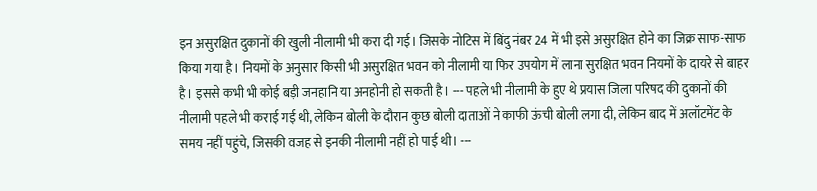इन असुरक्षित दुकानों की खुली नीलामी भी करा दी गई। जिसके नोटिस में बिंदु नंबर 24 में भी इसे असुरक्षित होने का जिक्र साफ-साफ किया गया है। नियमों के अनुसार किसी भी असुरक्षित भवन को नीलामी या फिर उपयोग में लाना सुरक्षित भवन नियमों के दायरे से बाहर है। इससे कभी भी कोई बड़ी जनहानि या अनहोनी हो सकती है। --- पहले भी नीलामी के हुए थे प्रयास जिला परिषद की दुकानों की नीलामी पहले भी कराई गई थी, लेकिन बोली के दौरान कुछ बोली दाताओं ने काफी ऊंची बोली लगा दी, लेकिन बाद में अलॉटमेंट के समय नहीं पहुंचे, जिसकी वजह से इनकी नीलामी नहीं हो पाई थी। ---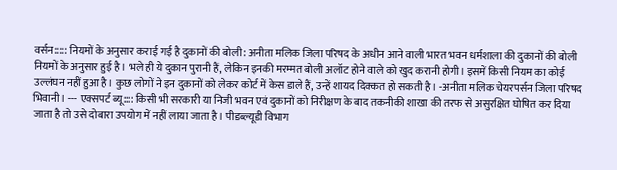वर्सन::::: नियमों के अनुसार कराई गई है दुकानों की बोली: अनीता मलिक जिला परिषद के अधीन आने वाली भारत भवन धर्मशाला की दुकानों की बोली नियमों के अनुसार हुई है। भले ही ये दुकान पुरानी हैं, लेकिन इनकी मरम्मत बोली अलॉट होने वाले को खुद करानी होगी। इसमें किसी नियम का कोई उल्लंघन नहीं हुआ है। कुछ लोगों ने इन दुकानों को लेकर कोर्ट में केस डाले हैं, उन्हें शायद दिक्कत हो सकती है। -अनीता मलिक चेयरपर्सन जिला परिषद भिवानी। --- एक्सपर्ट ब्यू:::: किसी भी सरकारी या निजी भवन एवं दुकानों को निरीक्षण के बाद तकनीकी शाखा की तरफ से असुरक्षित घोषित कर दिया जाता है तो उसे दोबारा उपयोग में नहीं लाया जाता है। पीडब्ल्यूडी विभाग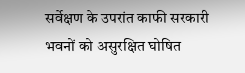सर्वेक्षण के उपरांत काफी सरकारी भवनों को असुरक्षित घोषित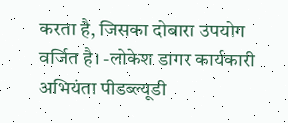करता है, जिसका दोबारा उपयोग वर्जित है। -लोकेश डागर कार्यकारी अभियंता पीडब्ल्यूडी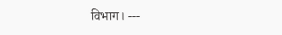विभाग। ---